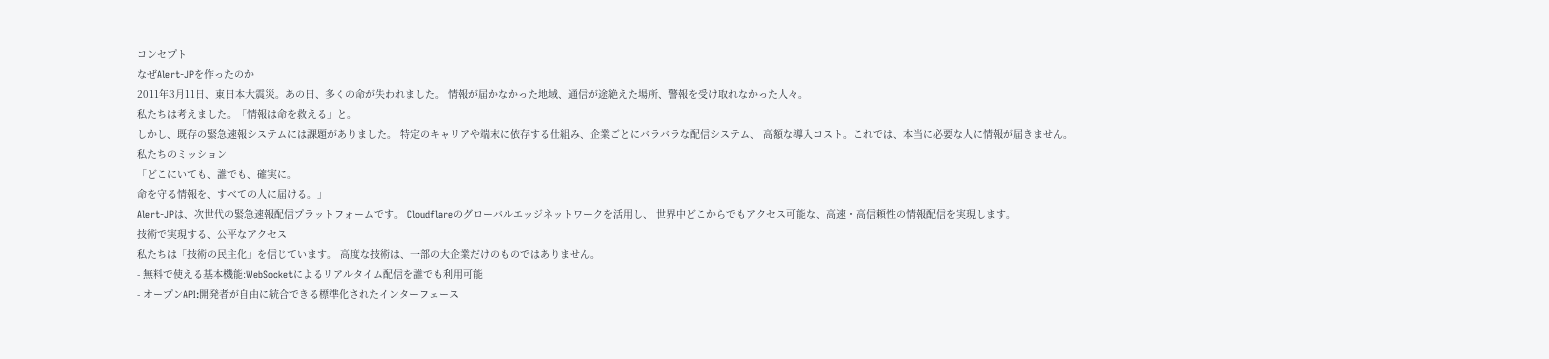コンセプト
なぜAlert-JPを作ったのか
2011年3月11日、東日本大震災。あの日、多くの命が失われました。 情報が届かなかった地域、通信が途絶えた場所、警報を受け取れなかった人々。
私たちは考えました。「情報は命を救える」と。
しかし、既存の緊急速報システムには課題がありました。 特定のキャリアや端末に依存する仕組み、企業ごとにバラバラな配信システム、 高額な導入コスト。これでは、本当に必要な人に情報が届きません。
私たちのミッション
「どこにいても、誰でも、確実に。
命を守る情報を、すべての人に届ける。」
Alert-JPは、次世代の緊急速報配信プラットフォームです。 Cloudflareのグローバルエッジネットワークを活用し、 世界中どこからでもアクセス可能な、高速・高信頼性の情報配信を実現します。
技術で実現する、公平なアクセス
私たちは「技術の民主化」を信じています。 高度な技術は、一部の大企業だけのものではありません。
- 無料で使える基本機能:WebSocketによるリアルタイム配信を誰でも利用可能
- オープンAPI:開発者が自由に統合できる標準化されたインターフェース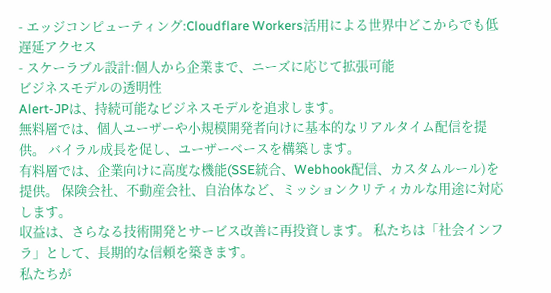- エッジコンピューティング:Cloudflare Workers活用による世界中どこからでも低遅延アクセス
- スケーラブル設計:個人から企業まで、ニーズに応じて拡張可能
ビジネスモデルの透明性
Alert-JPは、持続可能なビジネスモデルを追求します。
無料層では、個人ユーザーや小規模開発者向けに基本的なリアルタイム配信を提供。 バイラル成長を促し、ユーザーベースを構築します。
有料層では、企業向けに高度な機能(SSE統合、Webhook配信、カスタムルール)を提供。 保険会社、不動産会社、自治体など、ミッションクリティカルな用途に対応します。
収益は、さらなる技術開発とサービス改善に再投資します。 私たちは「社会インフラ」として、長期的な信頼を築きます。
私たちが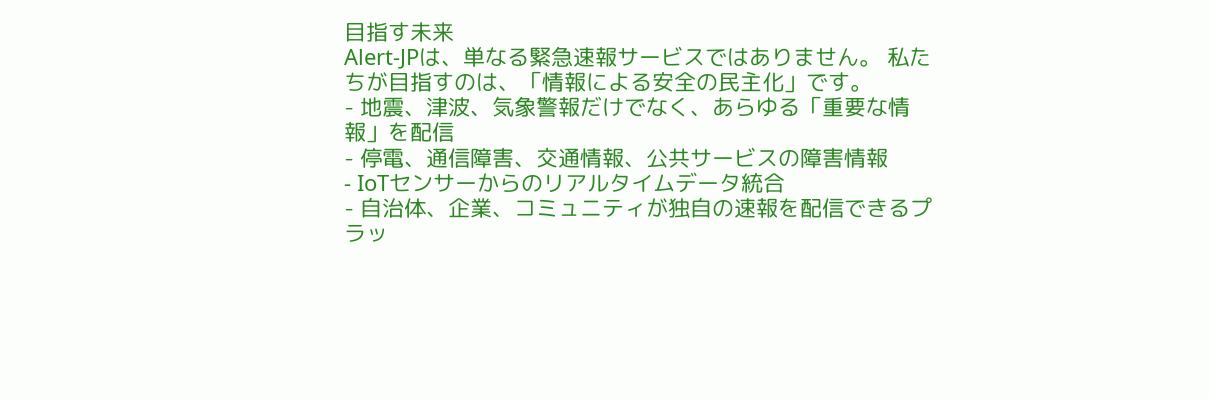目指す未来
Alert-JPは、単なる緊急速報サービスではありません。 私たちが目指すのは、「情報による安全の民主化」です。
- 地震、津波、気象警報だけでなく、あらゆる「重要な情報」を配信
- 停電、通信障害、交通情報、公共サービスの障害情報
- IoTセンサーからのリアルタイムデータ統合
- 自治体、企業、コミュニティが独自の速報を配信できるプラッ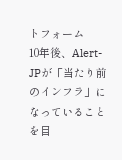トフォーム
10年後、Alert-JPが「当たり前のインフラ」になっていることを目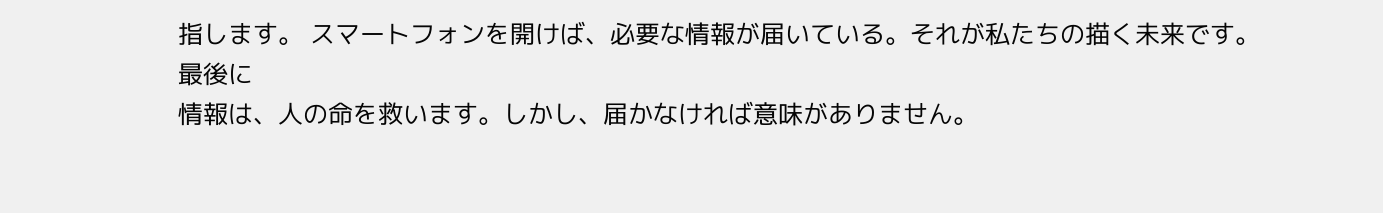指します。 スマートフォンを開けば、必要な情報が届いている。それが私たちの描く未来です。
最後に
情報は、人の命を救います。しかし、届かなければ意味がありません。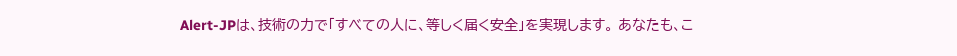Alert-JPは、技術の力で「すべての人に、等しく届く安全」を実現します。 あなたも、こ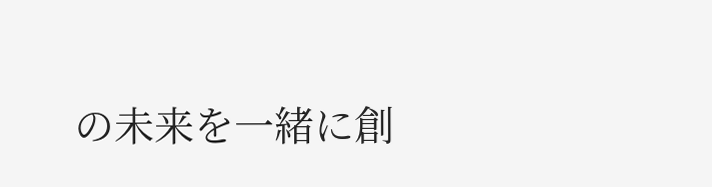の未来を一緒に創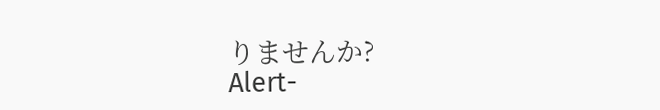りませんか?
Alert-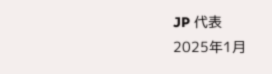JP 代表
2025年1月